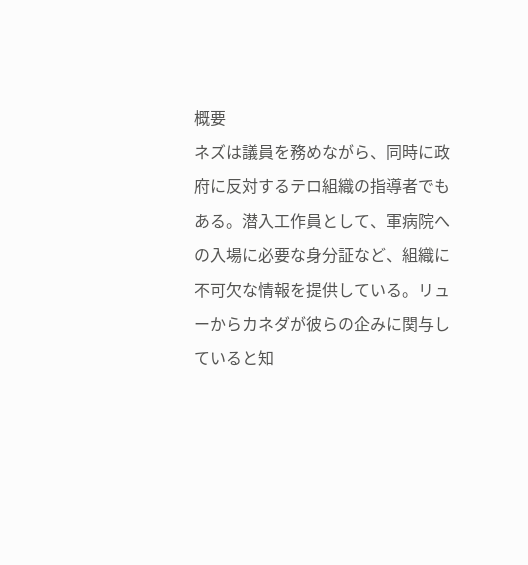概要
ネズは議員を務めながら、同時に政府に反対するテロ組織の指導者でもある。潜入工作員として、軍病院への入場に必要な身分証など、組織に不可欠な情報を提供している。リューからカネダが彼らの企みに関与していると知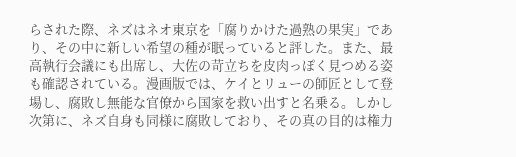らされた際、ネズはネオ東京を「腐りかけた過熟の果実」であり、その中に新しい希望の種が眠っていると評した。また、最高執行会議にも出席し、大佐の苛立ちを皮肉っぽく見つめる姿も確認されている。漫画版では、ケイとリューの師匠として登場し、腐敗し無能な官僚から国家を救い出すと名乗る。しかし次第に、ネズ自身も同様に腐敗しており、その真の目的は権力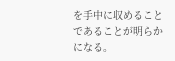を手中に収めることであることが明らかになる。